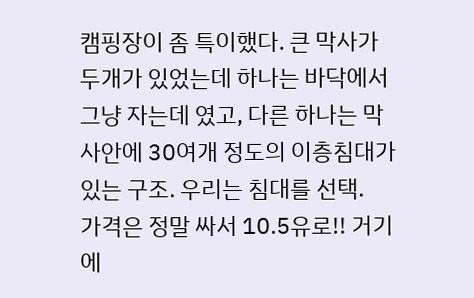캠핑장이 좀 특이했다. 큰 막사가 두개가 있었는데 하나는 바닥에서 그냥 자는데 였고, 다른 하나는 막사안에 30여개 정도의 이층침대가 있는 구조. 우리는 침대를 선택.
가격은 정말 싸서 10.5유로!! 거기에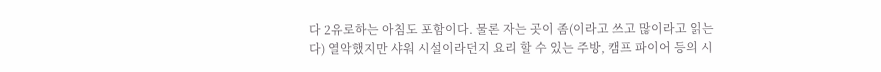다 2유로하는 아침도 포함이다. 물론 자는 곳이 좀(이라고 쓰고 많이라고 읽는다) 열악했지만 샤워 시설이라던지 요리 할 수 있는 주방, 캠프 파이어 등의 시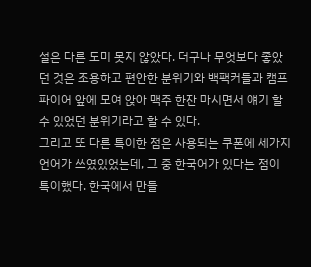설은 다른 도미 못지 않았다. 더구나 무엇보다 좋았던 것은 조용하고 편안한 분위기와 백팩커들과 캠프파이어 앞에 모여 앉아 맥주 한잔 마시면서 얘기 할 수 있었던 분위기라고 할 수 있다.
그리고 또 다른 특이한 점은 사용되는 쿠폰에 세가지 언어가 쓰였있었는데, 그 중 한국어가 있다는 점이 특이했다. 한국에서 만들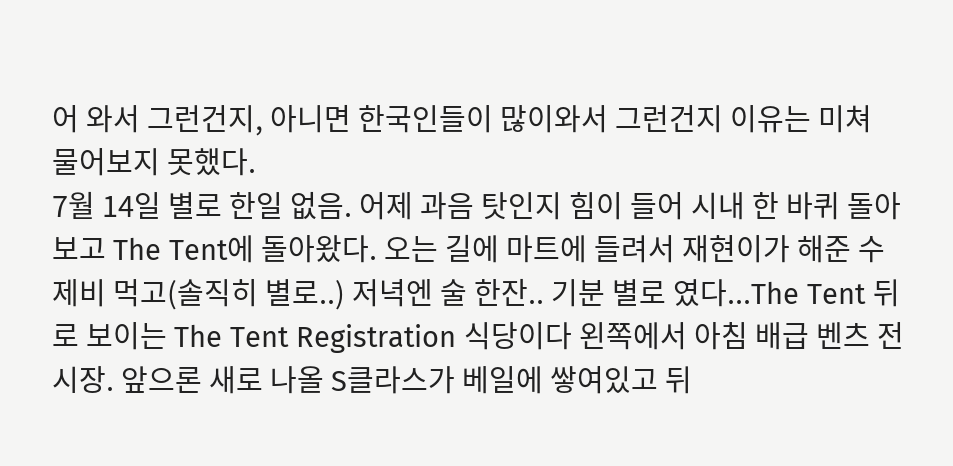어 와서 그런건지, 아니면 한국인들이 많이와서 그런건지 이유는 미쳐 물어보지 못했다.
7월 14일 별로 한일 없음. 어제 과음 탓인지 힘이 들어 시내 한 바퀴 돌아보고 The Tent에 돌아왔다. 오는 길에 마트에 들려서 재현이가 해준 수제비 먹고(솔직히 별로..) 저녁엔 술 한잔.. 기분 별로 였다...The Tent 뒤로 보이는 The Tent Registration 식당이다 왼쪽에서 아침 배급 벤츠 전시장. 앞으론 새로 나올 S클라스가 베일에 쌓여있고 뒤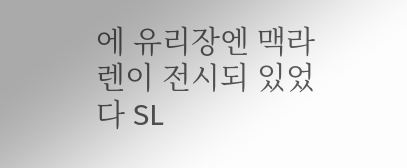에 유리장엔 맥라렌이 전시되 있었다 SL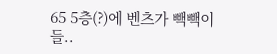65 5층(?)에 벤츠가 빽빽이 들..